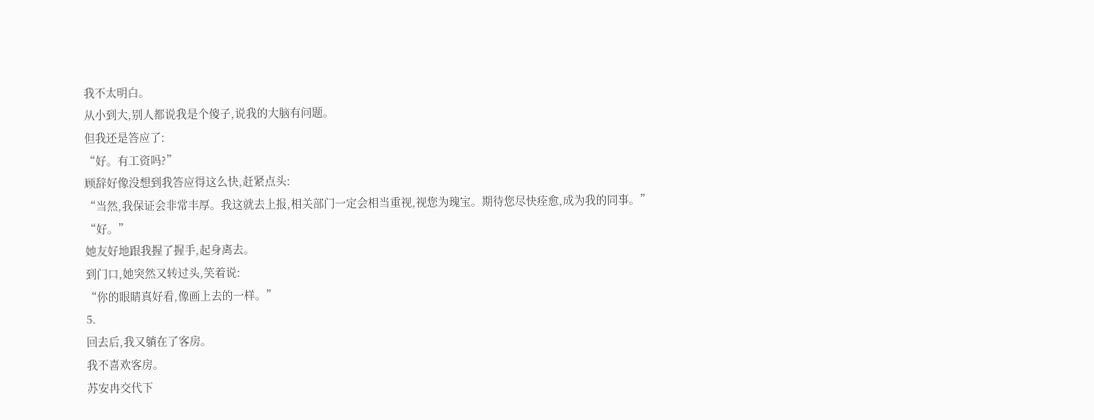我不太明白。
从小到大,别人都说我是个傻子,说我的大脑有问题。
但我还是答应了:
“好。有工资吗?”
顾辞好像没想到我答应得这么快,赶紧点头:
“当然,我保证会非常丰厚。我这就去上报,相关部门一定会相当重视,视您为瑰宝。期待您尽快痊愈,成为我的同事。”
“好。”
她友好地跟我握了握手,起身离去。
到门口,她突然又转过头,笑着说:
“你的眼睛真好看,像画上去的一样。”
5.
回去后,我又躺在了客房。
我不喜欢客房。
苏安冉交代下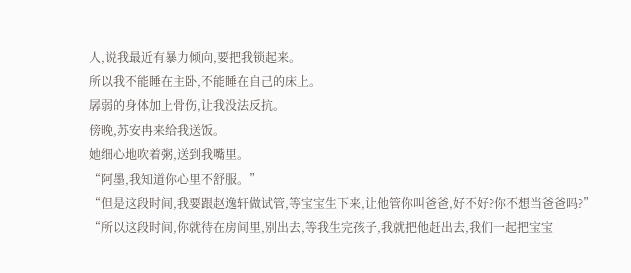人,说我最近有暴力倾向,要把我锁起来。
所以我不能睡在主卧,不能睡在自己的床上。
孱弱的身体加上骨伤,让我没法反抗。
傍晚,苏安冉来给我送饭。
她细心地吹着粥,送到我嘴里。
“阿墨,我知道你心里不舒服。”
“但是这段时间,我要跟赵逸轩做试管,等宝宝生下来,让他管你叫爸爸,好不好?你不想当爸爸吗?”
“所以这段时间,你就待在房间里,别出去,等我生完孩子,我就把他赶出去,我们一起把宝宝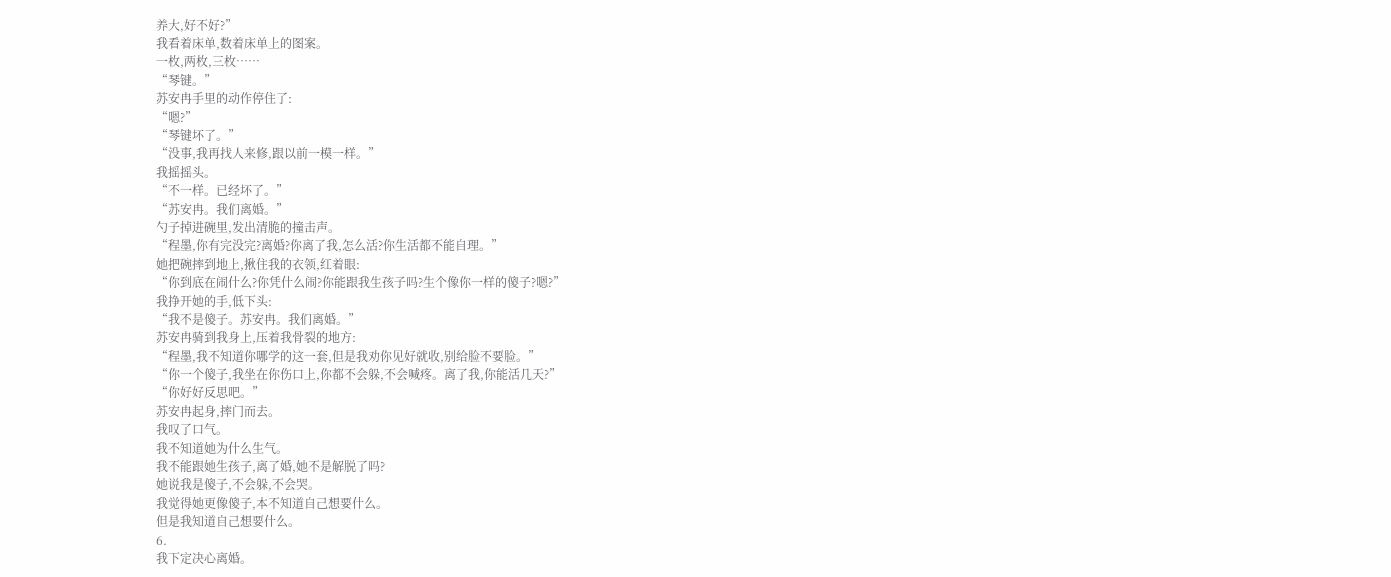养大,好不好?”
我看着床单,数着床单上的图案。
一枚,两枚,三枚……
“琴键。”
苏安冉手里的动作停住了:
“嗯?”
“琴键坏了。”
“没事,我再找人来修,跟以前一模一样。”
我摇摇头。
“不一样。已经坏了。”
“苏安冉。我们离婚。”
勺子掉进碗里,发出清脆的撞击声。
“程墨,你有完没完?离婚?你离了我,怎么活?你生活都不能自理。”
她把碗摔到地上,揪住我的衣领,红着眼:
“你到底在闹什么?你凭什么闹?你能跟我生孩子吗?生个像你一样的傻子?嗯?”
我挣开她的手,低下头:
“我不是傻子。苏安冉。我们离婚。”
苏安冉骑到我身上,压着我骨裂的地方:
“程墨,我不知道你哪学的这一套,但是我劝你见好就收,别给脸不要脸。”
“你一个傻子,我坐在你伤口上,你都不会躲,不会喊疼。离了我,你能活几天?”
“你好好反思吧。”
苏安冉起身,摔门而去。
我叹了口气。
我不知道她为什么生气。
我不能跟她生孩子,离了婚,她不是解脱了吗?
她说我是傻子,不会躲,不会哭。
我觉得她更像傻子,本不知道自己想要什么。
但是我知道自己想要什么。
6.
我下定决心离婚。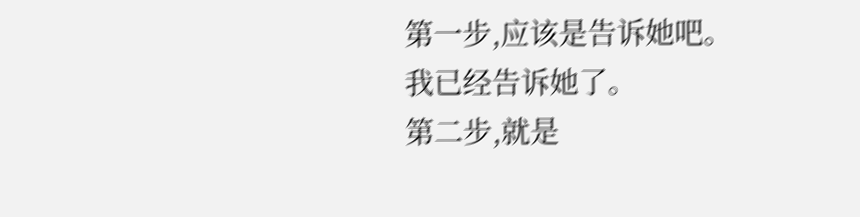第一步,应该是告诉她吧。
我已经告诉她了。
第二步,就是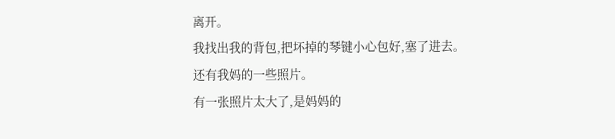离开。
我找出我的背包,把坏掉的琴键小心包好,塞了进去。
还有我妈的一些照片。
有一张照片太大了,是妈妈的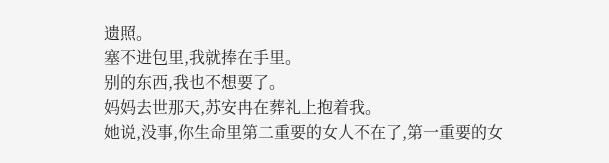遗照。
塞不进包里,我就捧在手里。
别的东西,我也不想要了。
妈妈去世那天,苏安冉在葬礼上抱着我。
她说,没事,你生命里第二重要的女人不在了,第一重要的女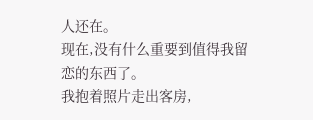人还在。
现在,没有什么重要到值得我留恋的东西了。
我抱着照片走出客房,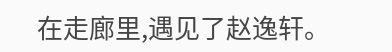在走廊里,遇见了赵逸轩。